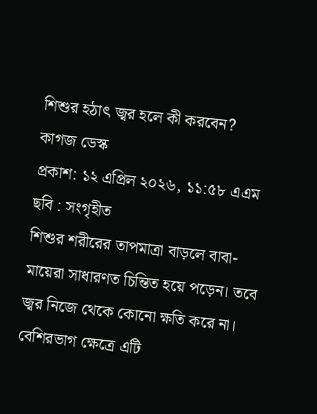শিশুর হঠাৎ জ্বর হলে কী করবেন?
কাগজ ডেস্ক
প্রকাশ: ১২ এপ্রিল ২০২৬, ১১:৫৮ এএম
ছবি : সংগৃহীত
শিশুর শরীরের তাপমাত্রা বাড়লে বাবা-মায়েরা সাধারণত চিন্তিত হয়ে পড়েন। তবে জ্বর নিজে থেকে কোনো ক্ষতি করে না। বেশিরভাগ ক্ষেত্রে এটি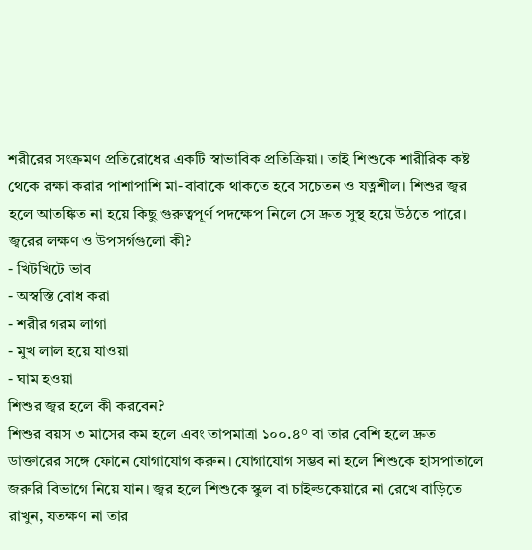শরীরের সংক্রমণ প্রতিরোধের একটি স্বাভাবিক প্রতিক্রিয়া। তাই শিশুকে শারীরিক কষ্ট থেকে রক্ষা করার পাশাপাশি মা-বাবাকে থাকতে হবে সচেতন ও যত্নশীল। শিশুর জ্বর হলে আতঙ্কিত না হয়ে কিছু গুরুত্বপূর্ণ পদক্ষেপ নিলে সে দ্রুত সুস্থ হয়ে উঠতে পারে।
জ্বরের লক্ষণ ও উপসর্গগুলো কী?
- খিটখিটে ভাব
- অস্বস্তি বোধ করা
- শরীর গরম লাগা
- মুখ লাল হয়ে যাওয়া
- ঘাম হওয়া
শিশুর জ্বর হলে কী করবেন?
শিশুর বয়স ৩ মাসের কম হলে এবং তাপমাত্রা ১০০.৪° বা তার বেশি হলে দ্রুত ডাক্তারের সঙ্গে ফোনে যোগাযোগ করুন। যোগাযোগ সম্ভব না হলে শিশুকে হাসপাতালে জরুরি বিভাগে নিয়ে যান। জ্বর হলে শিশুকে স্কুল বা চাইল্ডকেয়ারে না রেখে বাড়িতে রাখুন, যতক্ষণ না তার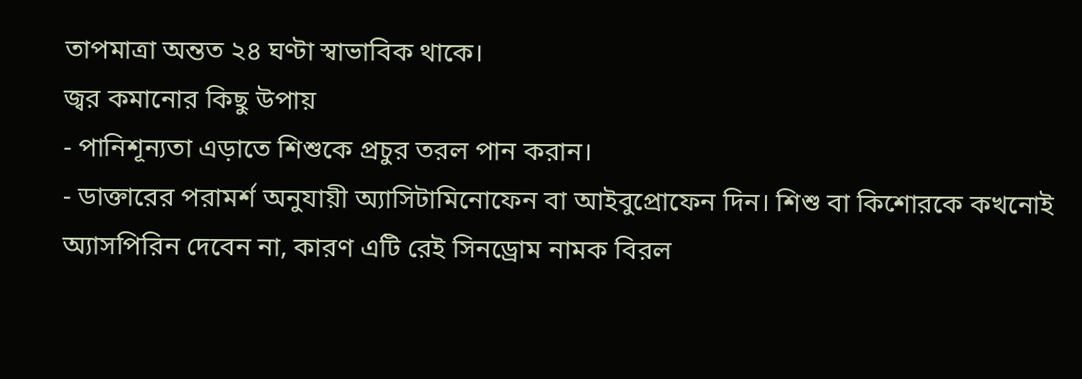তাপমাত্রা অন্তত ২৪ ঘণ্টা স্বাভাবিক থাকে।
জ্বর কমানোর কিছু উপায়
- পানিশূন্যতা এড়াতে শিশুকে প্রচুর তরল পান করান।
- ডাক্তারের পরামর্শ অনুযায়ী অ্যাসিটামিনোফেন বা আইবুপ্রোফেন দিন। শিশু বা কিশোরকে কখনোই অ্যাসপিরিন দেবেন না, কারণ এটি রেই সিনড্রোম নামক বিরল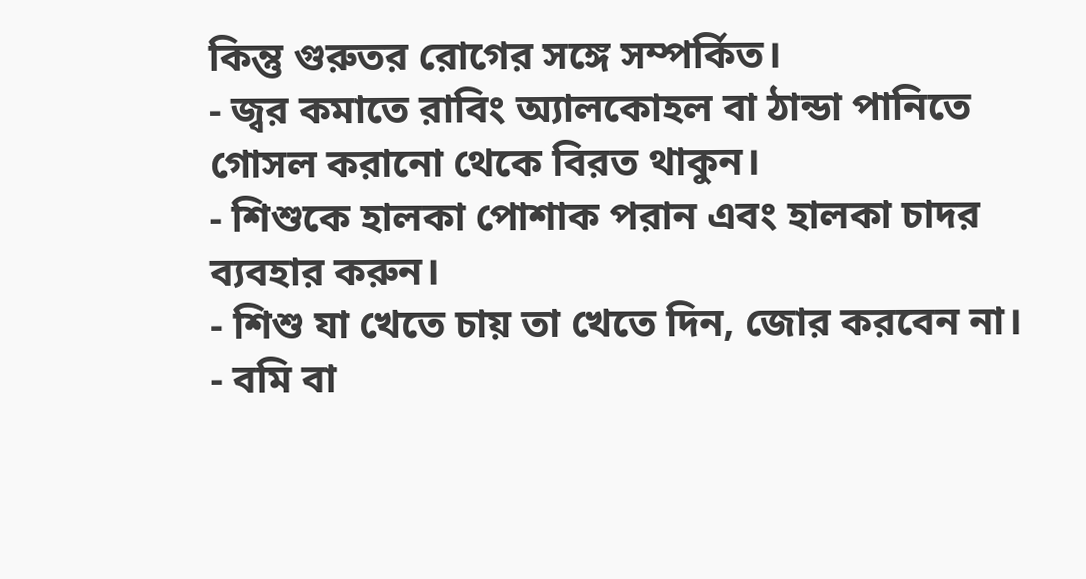কিন্তু গুরুতর রোগের সঙ্গে সম্পর্কিত।
- জ্বর কমাতে রাবিং অ্যালকোহল বা ঠান্ডা পানিতে গোসল করানো থেকে বিরত থাকুন।
- শিশুকে হালকা পোশাক পরান এবং হালকা চাদর ব্যবহার করুন।
- শিশু যা খেতে চায় তা খেতে দিন, জোর করবেন না।
- বমি বা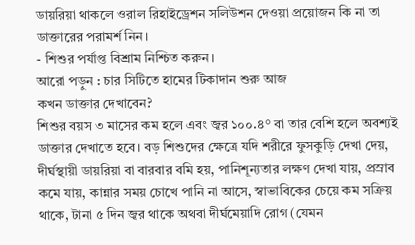ডায়রিয়া থাকলে ওরাল রিহাইড্রেশন সলিউশন দেওয়া প্রয়োজন কি না তা ডাক্তারের পরামর্শ নিন।
- শিশুর পর্যাপ্ত বিশ্রাম নিশ্চিত করুন।
আরো পড়ুন : চার সিটিতে হামের টিকাদান শুরু আজ
কখন ডাক্তার দেখাবেন?
শিশুর বয়স ৩ মাসের কম হলে এবং জ্বর ১০০.৪° বা তার বেশি হলে অবশ্যই ডাক্তার দেখাতে হবে। বড় শিশুদের ক্ষেত্রে যদি শরীরে ফুসকুড়ি দেখা দেয়, দীর্ঘস্থায়ী ডায়রিয়া বা বারবার বমি হয়, পানিশূন্যতার লক্ষণ দেখা যায়, প্রস্রাব কমে যায়, কান্নার সময় চোখে পানি না আসে, স্বাভাবিকের চেয়ে কম সক্রিয় থাকে, টানা ৫ দিন জ্বর থাকে অথবা দীর্ঘমেয়াদি রোগ (যেমন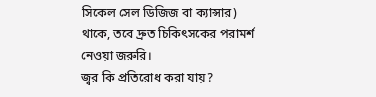সিকেল সেল ডিজিজ বা ক্যান্সার) থাকে, তবে দ্রুত চিকিৎসকের পরামর্শ নেওয়া জরুরি।
জ্বর কি প্রতিরোধ করা যায়?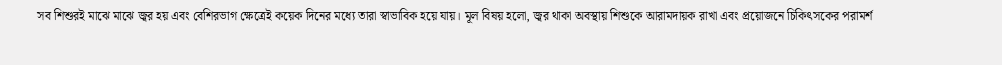সব শিশুরই মাঝে মাঝে জ্বর হয় এবং বেশিরভাগ ক্ষেত্রেই কয়েক দিনের মধ্যে তারা স্বাভাবিক হয়ে যায়। মূল বিষয় হলো, জ্বর থাকা অবস্থায় শিশুকে আরামদায়ক রাখা এবং প্রয়োজনে চিকিৎসকের পরামর্শ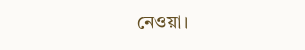নেওয়া।